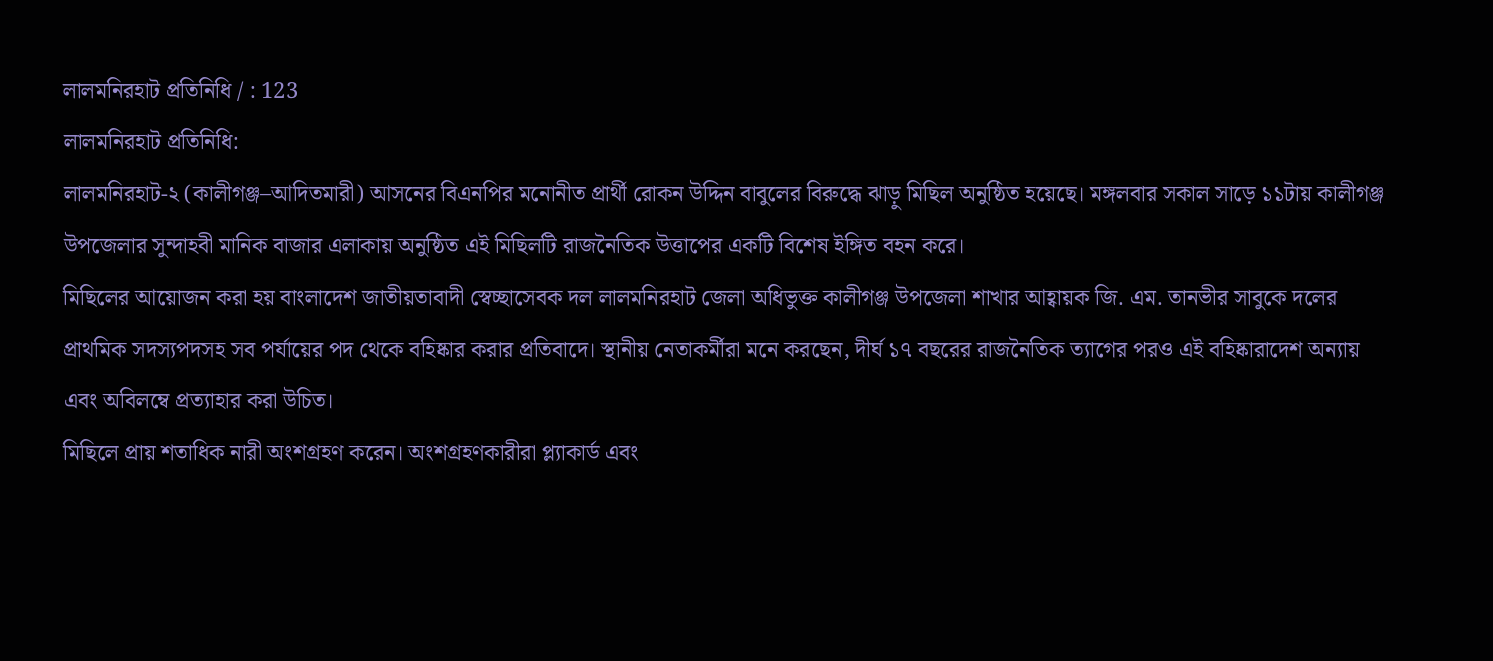লালমনিরহাট প্রতিনিধি / : 123
লালমনিরহাট প্রতিনিধি:
লালমনিরহাট-২ (কালীগঞ্জ–আদিতমারী) আসনের বিএনপির মনোনীত প্রার্থী রোকন উদ্দিন বাবুলের বিরুদ্ধে ঝাড়ু মিছিল অনুষ্ঠিত হয়েছে। মঙ্গলবার সকাল সাড়ে ১১টায় কালীগঞ্জ উপজেলার সুন্দাহবী মানিক বাজার এলাকায় অনুষ্ঠিত এই মিছিলটি রাজনৈতিক উত্তাপের একটি বিশেষ ইঙ্গিত বহন করে।
মিছিলের আয়োজন করা হয় বাংলাদেশ জাতীয়তাবাদী স্বেচ্ছাসেবক দল লালমনিরহাট জেলা অধিভুক্ত কালীগঞ্জ উপজেলা শাখার আহ্বায়ক জি. এম. তানভীর সাবুকে দলের প্রাথমিক সদস্যপদসহ সব পর্যায়ের পদ থেকে বহিষ্কার করার প্রতিবাদে। স্থানীয় নেতাকর্মীরা মনে করছেন, দীর্ঘ ১৭ বছরের রাজনৈতিক ত্যাগের পরও এই বহিষ্কারাদেশ অন্যায় এবং অবিলম্বে প্রত্যাহার করা উচিত।
মিছিলে প্রায় শতাধিক নারী অংশগ্রহণ করেন। অংশগ্রহণকারীরা প্ল্যাকার্ড এবং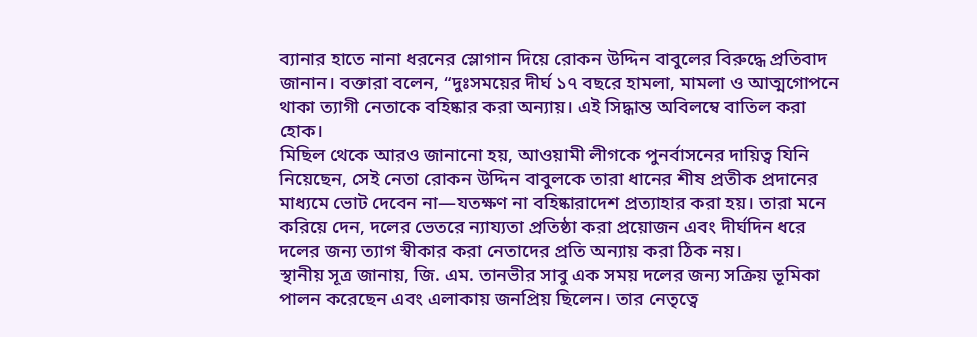ব্যানার হাতে নানা ধরনের স্লোগান দিয়ে রোকন উদ্দিন বাবুলের বিরুদ্ধে প্রতিবাদ জানান। বক্তারা বলেন, “দুঃসময়ের দীর্ঘ ১৭ বছরে হামলা, মামলা ও আত্মগোপনে থাকা ত্যাগী নেতাকে বহিষ্কার করা অন্যায়। এই সিদ্ধান্ত অবিলম্বে বাতিল করা হোক।
মিছিল থেকে আরও জানানো হয়, আওয়ামী লীগকে পুনর্বাসনের দায়িত্ব যিনি নিয়েছেন, সেই নেতা রোকন উদ্দিন বাবুলকে তারা ধানের শীষ প্রতীক প্রদানের মাধ্যমে ভোট দেবেন না—যতক্ষণ না বহিষ্কারাদেশ প্রত্যাহার করা হয়। তারা মনে করিয়ে দেন, দলের ভেতরে ন্যায্যতা প্রতিষ্ঠা করা প্রয়োজন এবং দীর্ঘদিন ধরে দলের জন্য ত্যাগ স্বীকার করা নেতাদের প্রতি অন্যায় করা ঠিক নয়।
স্থানীয় সূত্র জানায়, জি. এম. তানভীর সাবু এক সময় দলের জন্য সক্রিয় ভূমিকা পালন করেছেন এবং এলাকায় জনপ্রিয় ছিলেন। তার নেতৃত্বে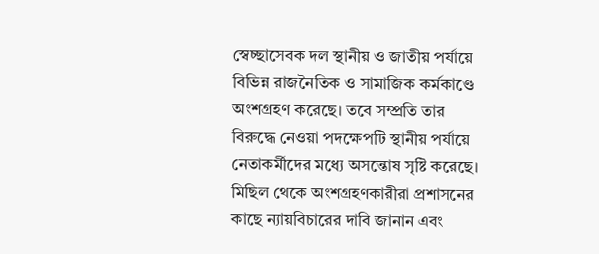স্বেচ্ছাসেবক দল স্থানীয় ও জাতীয় পর্যায়ে বিভিন্ন রাজনৈতিক ও সামাজিক কর্মকাণ্ডে অংশগ্রহণ করেছে। তবে সম্প্রতি তার বিরুদ্ধে নেওয়া পদক্ষেপটি স্থানীয় পর্যায়ে নেতাকর্মীদের মধ্যে অসন্তোষ সৃষ্টি করেছে।
মিছিল থেকে অংশগ্রহণকারীরা প্রশাসনের কাছে ন্যায়বিচারের দাবি জানান এবং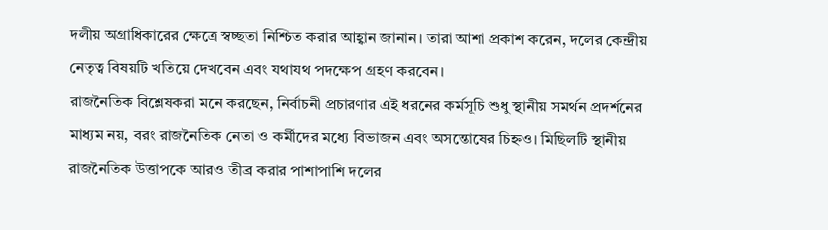দলীয় অগ্রাধিকারের ক্ষেত্রে স্বচ্ছতা নিশ্চিত করার আহ্বান জানান। তারা আশা প্রকাশ করেন, দলের কেন্দ্রীয় নেতৃত্ব বিষয়টি খতিয়ে দেখবেন এবং যথাযথ পদক্ষেপ গ্রহণ করবেন।
রাজনৈতিক বিশ্লেষকরা মনে করছেন, নির্বাচনী প্রচারণার এই ধরনের কর্মসূচি শুধু স্থানীয় সমর্থন প্রদর্শনের মাধ্যম নয়, বরং রাজনৈতিক নেতা ও কর্মীদের মধ্যে বিভাজন এবং অসন্তোষের চিহ্নও। মিছিলটি স্থানীয় রাজনৈতিক উত্তাপকে আরও তীব্র করার পাশাপাশি দলের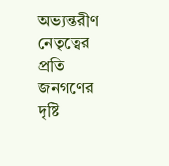অভ্যন্তরীণ নেতৃত্বের প্রতি জনগণের দৃষ্টি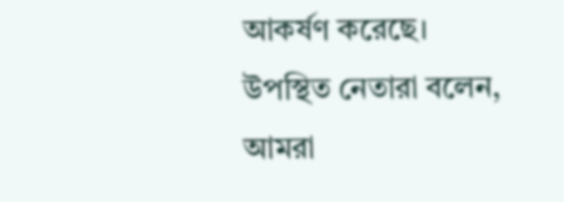আকর্ষণ করেছে।
উপস্থিত নেতারা বলেন, আমরা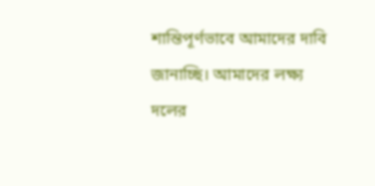শান্তিপূর্ণভাবে আমাদের দাবি জানাচ্ছি। আমাদের লক্ষ্য দলের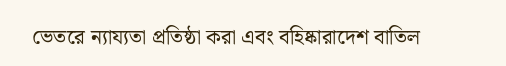ভেতরে ন্যায্যতা প্রতিষ্ঠা করা এবং বহিষ্কারাদেশ বাতিল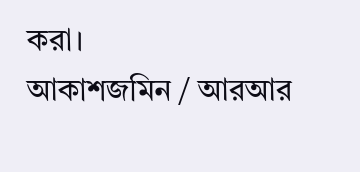করা।
আকাশজমিন / আরআর